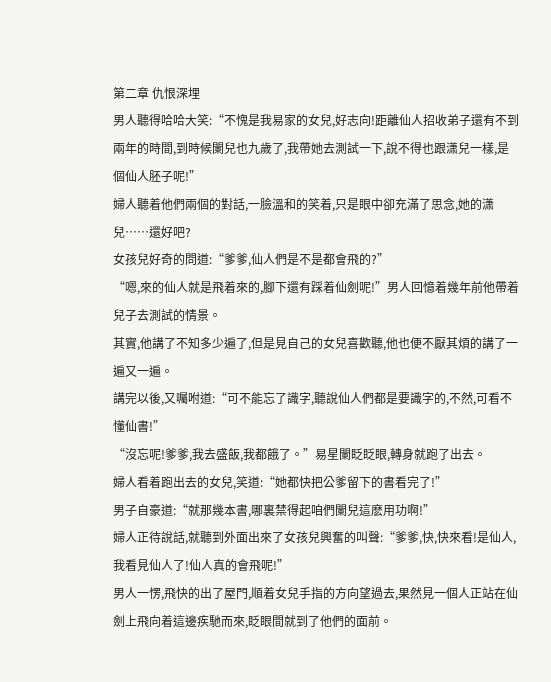第二章 仇恨深埋
男人聽得哈哈大笑:“不愧是我易家的女兒,好志向!距離仙人招收弟子還有不到兩年的時間,到時候闌兒也九歲了,我帶她去測試一下,說不得也跟潇兒一樣,是個仙人胚子呢!”
婦人聽着他們兩個的對話,一臉溫和的笑着,只是眼中卻充滿了思念,她的潇兒……還好吧?
女孩兒好奇的問道:“爹爹,仙人們是不是都會飛的?”
“嗯,來的仙人就是飛着來的,腳下還有踩着仙劍呢!”男人回憶着幾年前他帶着兒子去測試的情景。
其實,他講了不知多少遍了,但是見自己的女兒喜歡聽,他也便不厭其煩的講了一遍又一遍。
講完以後,又囑咐道:“可不能忘了識字,聽說仙人們都是要識字的,不然,可看不懂仙書!”
“沒忘呢!爹爹,我去盛飯,我都餓了。”易星闌眨眨眼,轉身就跑了出去。
婦人看着跑出去的女兒,笑道:“她都快把公爹留下的書看完了!”
男子自豪道:“就那幾本書,哪裏禁得起咱們闌兒這麽用功啊!”
婦人正待說話,就聽到外面出來了女孩兒興奮的叫聲:“爹爹,快,快來看!是仙人,我看見仙人了!仙人真的會飛呢!”
男人一愣,飛快的出了屋門,順着女兒手指的方向望過去,果然見一個人正站在仙劍上飛向着這邊疾馳而來,眨眼間就到了他們的面前。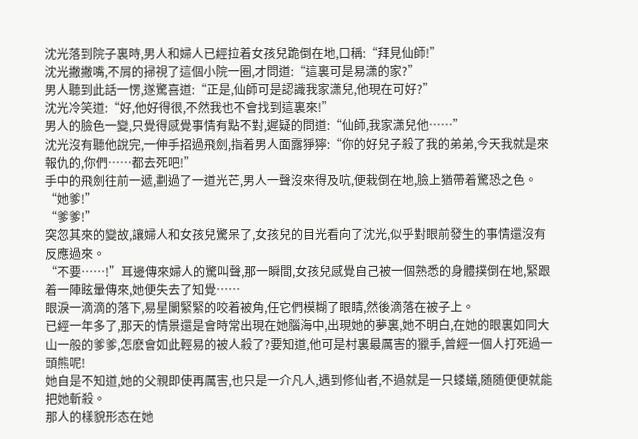沈光落到院子裏時,男人和婦人已經拉着女孩兒跪倒在地,口稱:“拜見仙師!”
沈光撇撇嘴,不屑的掃視了這個小院一圈,才問道:“這裏可是易潇的家?”
男人聽到此話一愣,遂驚喜道:“正是,仙師可是認識我家潇兒,他現在可好?”
沈光冷笑道:“好,他好得很,不然我也不會找到這裏來!”
男人的臉色一變,只覺得感覺事情有點不對,遲疑的問道:“仙師,我家潇兒他……”
沈光沒有聽他說完,一伸手招過飛劍,指着男人面露猙獰:“你的好兒子殺了我的弟弟,今天我就是來報仇的,你們……都去死吧!”
手中的飛劍往前一遞,劃過了一道光芒,男人一聲沒來得及吭,便栽倒在地,臉上猶帶着驚恐之色。
“她爹!”
“爹爹!”
突忽其來的變故,讓婦人和女孩兒驚呆了,女孩兒的目光看向了沈光,似乎對眼前發生的事情還沒有反應過來。
“不要……!”耳邊傳來婦人的驚叫聲,那一瞬間,女孩兒感覺自己被一個熟悉的身體撲倒在地,緊跟着一陣眩暈傳來,她便失去了知覺……
眼淚一滴滴的落下,易星闌緊緊的咬着被角,任它們模糊了眼睛,然後滴落在被子上。
已經一年多了,那天的情景還是會時常出現在她腦海中,出現她的夢裏,她不明白,在她的眼裏如同大山一般的爹爹,怎麽會如此輕易的被人殺了?要知道,他可是村裏最厲害的獵手,曾經一個人打死過一頭熊呢!
她自是不知道,她的父親即使再厲害,也只是一介凡人,遇到修仙者,不過就是一只蝼蟻,随随便便就能把她斬殺。
那人的樣貌形态在她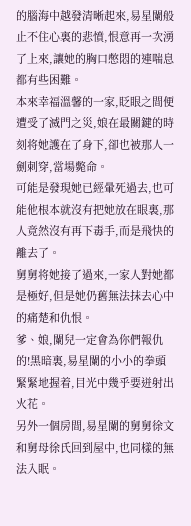的腦海中越發清晰起來,易星闌般止不住心裏的悲憤,恨意再一次湧了上來,讓她的胸口憋悶的連喘息都有些困難。
本來幸福溫馨的一家,眨眼之間便遭受了滅門之災,娘在最關鍵的時刻将她護在了身下,卻也被那人一劍刺穿,當場斃命。
可能是發現她已經暈死過去,也可能他根本就沒有把她放在眼裏,那人竟然沒有再下毒手,而是飛快的離去了。
舅舅将她接了過來,一家人對她都是極好,但是她仍舊無法抹去心中的痛楚和仇恨。
爹、娘,闌兒一定會為你們報仇的!黑暗裏,易星闌的小小的拳頭緊緊地握着,目光中幾乎要迸射出火花。
另外一個房間,易星闌的舅舅徐文和舅母徐氏回到屋中,也同樣的無法入眠。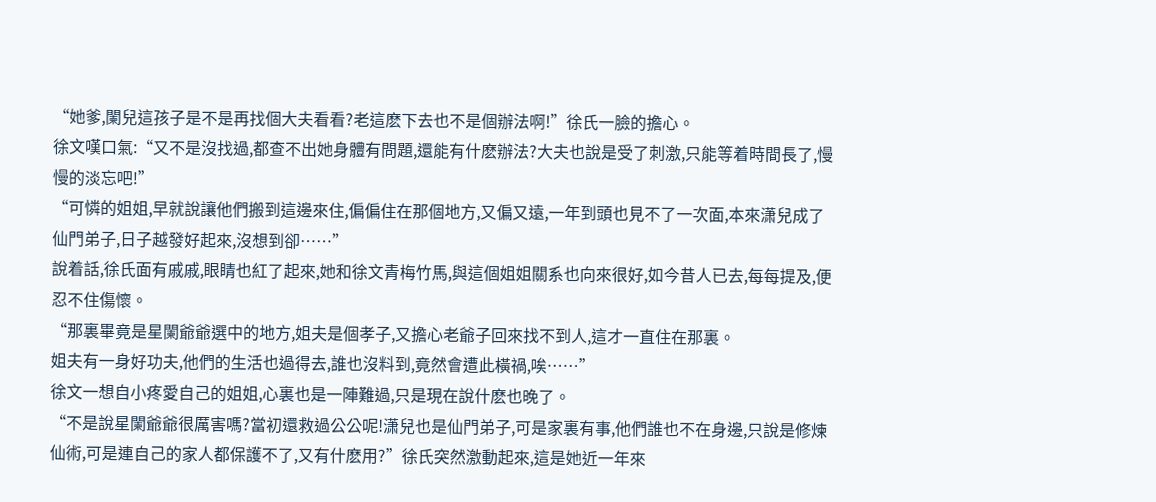“她爹,闌兒這孩子是不是再找個大夫看看?老這麽下去也不是個辦法啊!”徐氏一臉的擔心。
徐文嘆口氣:“又不是沒找過,都查不出她身體有問題,還能有什麽辦法?大夫也說是受了刺激,只能等着時間長了,慢慢的淡忘吧!”
“可憐的姐姐,早就說讓他們搬到這邊來住,偏偏住在那個地方,又偏又遠,一年到頭也見不了一次面,本來潇兒成了仙門弟子,日子越發好起來,沒想到卻……”
說着話,徐氏面有戚戚,眼睛也紅了起來,她和徐文青梅竹馬,與這個姐姐關系也向來很好,如今昔人已去,每每提及,便忍不住傷懷。
“那裏畢竟是星闌爺爺選中的地方,姐夫是個孝子,又擔心老爺子回來找不到人,這才一直住在那裏。
姐夫有一身好功夫,他們的生活也過得去,誰也沒料到,竟然會遭此橫禍,唉……”
徐文一想自小疼愛自己的姐姐,心裏也是一陣難過,只是現在說什麽也晚了。
“不是說星闌爺爺很厲害嗎?當初還救過公公呢!潇兒也是仙門弟子,可是家裏有事,他們誰也不在身邊,只說是修煉仙術,可是連自己的家人都保護不了,又有什麽用?”徐氏突然激動起來,這是她近一年來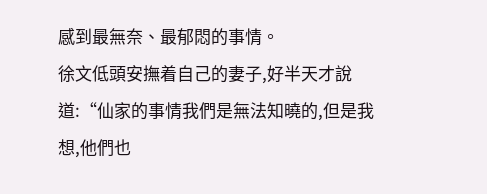感到最無奈、最郁悶的事情。
徐文低頭安撫着自己的妻子,好半天才說道:“仙家的事情我們是無法知曉的,但是我想,他們也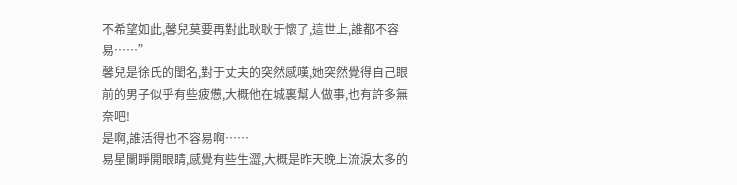不希望如此,馨兒莫要再對此耿耿于懷了,這世上,誰都不容易……”
馨兒是徐氏的閨名,對于丈夫的突然感嘆,她突然覺得自己眼前的男子似乎有些疲憊,大概他在城裏幫人做事,也有許多無奈吧!
是啊,誰活得也不容易啊……
易星闌睜開眼睛,感覺有些生澀,大概是昨天晚上流淚太多的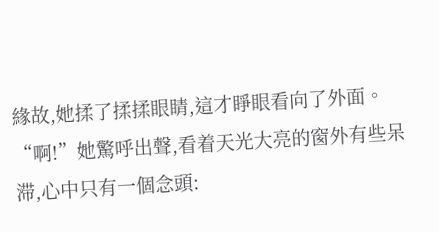緣故,她揉了揉揉眼睛,這才睜眼看向了外面。
“啊!”她驚呼出聲,看着天光大亮的窗外有些呆滞,心中只有一個念頭: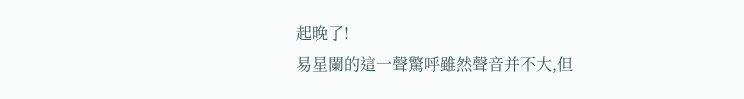起晚了!
易星闌的這一聲驚呼雖然聲音并不大,但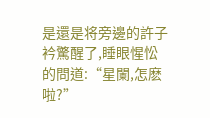是還是将旁邊的許子衿驚醒了,睡眼惺忪的問道:“星闌,怎麽啦?”